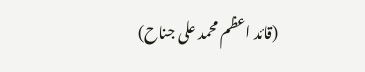(قائد اعظم محمد علی جناح)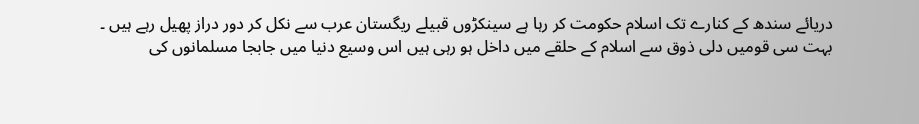دریائے سندھ کے کنارے تک اسلام حکومت کر رہا ہے سینکڑوں قبیلے ریگستان عرب سے نکل کر دور دراز پھیل رہے ہیں ۔
بہت سی قومیں دلی ذوق سے اسلام کے حلقے میں داخل ہو رہی ہیں اس وسیع دنیا میں جابجا مسلمانوں کی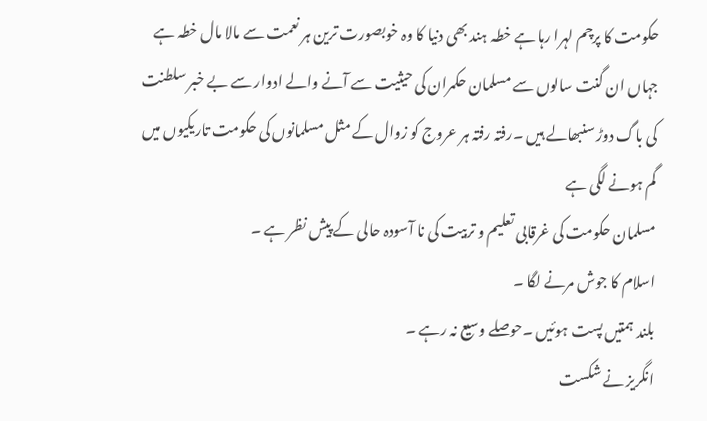حکومت کا پرچم لہرا رہا ہے خطہ ہند بھی دنیا کا وہ خوبصورت ترین ہر نعمت سے مالا مال خطہ ہے
جہاں ان گنت سالوں سے مسلمان حکمران کی حیثیت سے آنے والے ادوار سے بے خبر سلطنت کی باگ دوڑ سنبھالے ہیں ۔رفتہ رفتہ ہر عروج کو زوال کے مثل مسلمانوں کی حکومت تاریکیوں میں گم ہونے لگی ہے
مسلمان حکومت کی غرقابی تعلیم و تربیت کی نا آسودہ حالی کے پیش نظر ہے ۔
اسلام کا جوش مرنے لگا ۔
بلند ہمتیں پست ہوئیں ۔حوصلے وسیع نہ رہے ۔
انگریز نے شکست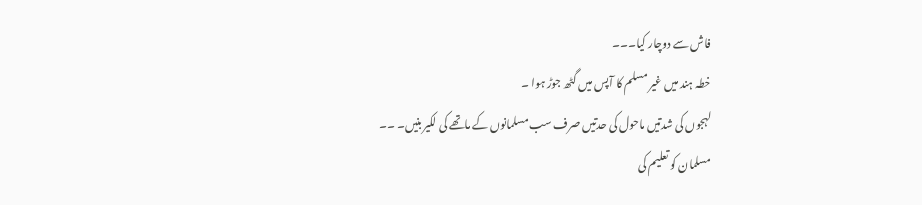فاش سے دوچار کیا۔۔۔
خطہ ہند میں غیر مسلم کا آپس میں گٹھ جوڑ ہوا ۔
لہجوں کی شدتیں ماحول کی حدتیں صرف سب مسلمانوں کے ماتھے کی لکیر بنیں۔ ۔۔
مسلمان کو تعلیم کی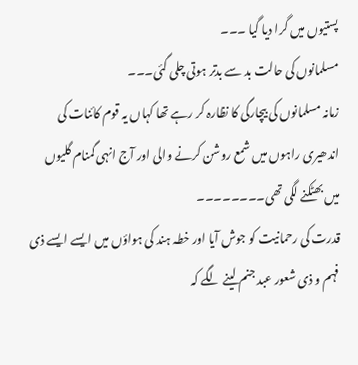پستیوں میں گرا دیا گیا ۔۔۔
مسلمانوں کی حالت بد سے بدتر ہوتی چلی گئی۔۔۔
زمانہ مسلمانوں کی بیچارگی کا نظارہ کر رہے تھا کہاں یہ قوم کائنات کی اندھیری راہوں میں شمع روشن کرنے والی اور آج انہی گمنام گلیوں میں بھٹکنے لگی تھی۔۔۔۔۔۔۔۔
قدرت کی رحمانیت کو جوش آیا اور خطہ ہند کی ہواؤں میں ایسے ایسے ذی فہم و ذی شعور عبد جنم لینے لگے کہ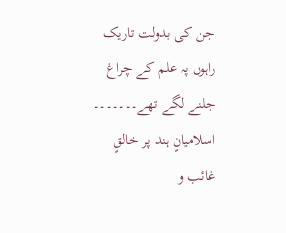جن کی بدولت تاریک راہوں پہ علم کے چراغ جلنے لگے تھے۔۔۔۔۔۔۔
اسلامیانٍ ہند پر خالقٍ غائب و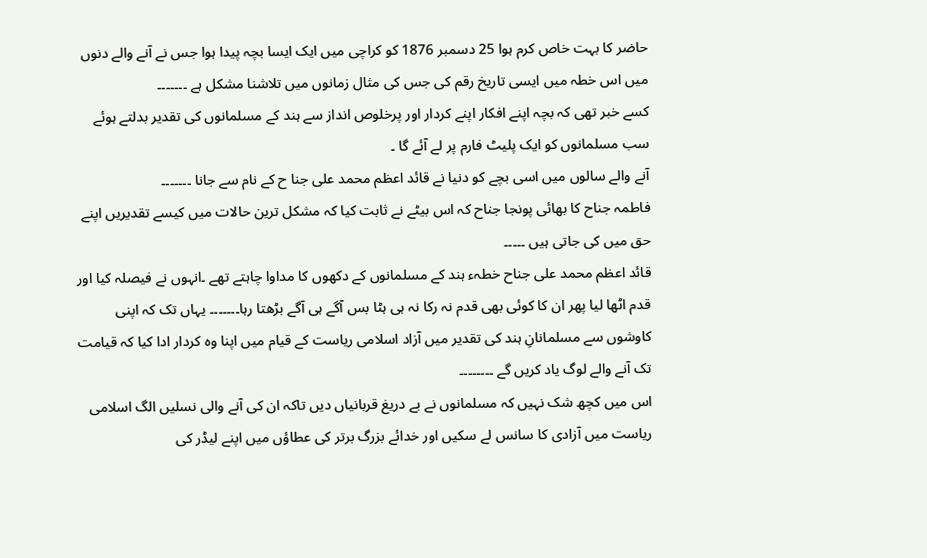حاضر کا بہت خاص کرم ہوا 25 دسمبر 1876 کو کراچی میں ایک ایسا بچہ پیدا ہوا جس نے آنے والے دنوں میں اس خطہ میں ایسی تاریخ رقم کی جس کی مثال زمانوں میں تلاشنا مشکل ہے ۔۔۔۔۔۔۔
کسے خبر تھی کہ بچہ اپنے افکار اپنے کردار اور پرخلوص انداز سے ہند کے مسلمانوں کی تقدیر بدلتے ہوئے سب مسلمانوں کو ایک پلیٹ فارم پر لے آئے گا ۔
آنے والے سالوں میں اسی بچے کو دنیا نے قائد اعظم محمد علی جنا ح کے نام سے جانا ۔۔۔۔۔۔۔
فاطمہ جناح کا بھائی پونجا جناح کہ اس بیٹے نے ثابت کیا کہ مشکل ترین حالات میں کیسے تقدیریں اپنے حق میں کی جاتی ہیں ۔۔۔۔۔
قائد اعظم محمد علی جناح خطہء ہند کے مسلمانوں کے دکھوں کا مداوا چاہتے تھے ۔انہوں نے فیصلہ کیا اور قدم اٹھا لیا پھر ان کا کوئی بھی قدم نہ رکا نہ ہی ہٹا بس آگے ہی آگے بڑھتا رہا۔۔۔۔۔۔۔ یہاں تک کہ اپنی کاوشوں سے مسلمانانِ ہند کی تقدیر میں آزاد اسلامی ریاست کے قیام میں اپنا وہ کردار ادا کیا کہ قیامت تک آنے والے لوگ یاد کریں گے ۔۔۔۔۔۔۔۔
اس میں کچھ شک نہیں کہ مسلمانوں نے بے دریغ قربانیاں دیں تاکہ ان کی آنے والی نسلیں الگ اسلامی ریاست میں آزادی کا سانس لے سکیں اور خدائے بزرگ برتر کی عطاؤں میں اپنے لیڈر کی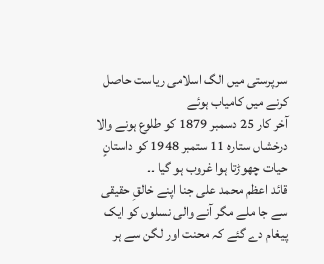سرپرستی میں الگ اسلامی ریاست حاصل کرنے میں کامیاب ہوئے
آخر کار 25 دسمبر 1879 کو طلوع ہونے والا درخشاں ستارہ 11 ستمبر 1948 کو داستانٍ حیات چھوڑتا ہوا غروب ہو گیا ۔۔
قائد اعظم محمد علی جنا اپنے خالقِ حقیقی سے جا ملے مگر آنے والی نسلوں کو ایک پیغام دے گئے کہ محنت اور لگن سے ہر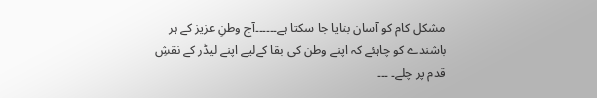مشکل کام کو آسان بنایا جا سکتا ہے۔۔۔۔۔۔آج وطنِ عزیز کے ہر باشندے کو چاہئے کہ اپنے وطن کی بقا کےلیے اپنے لیڈر کے نقشِ قدم پر چلے۔ ۔۔۔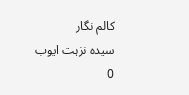کالم نگار
سیدہ نزہت ایوب
0